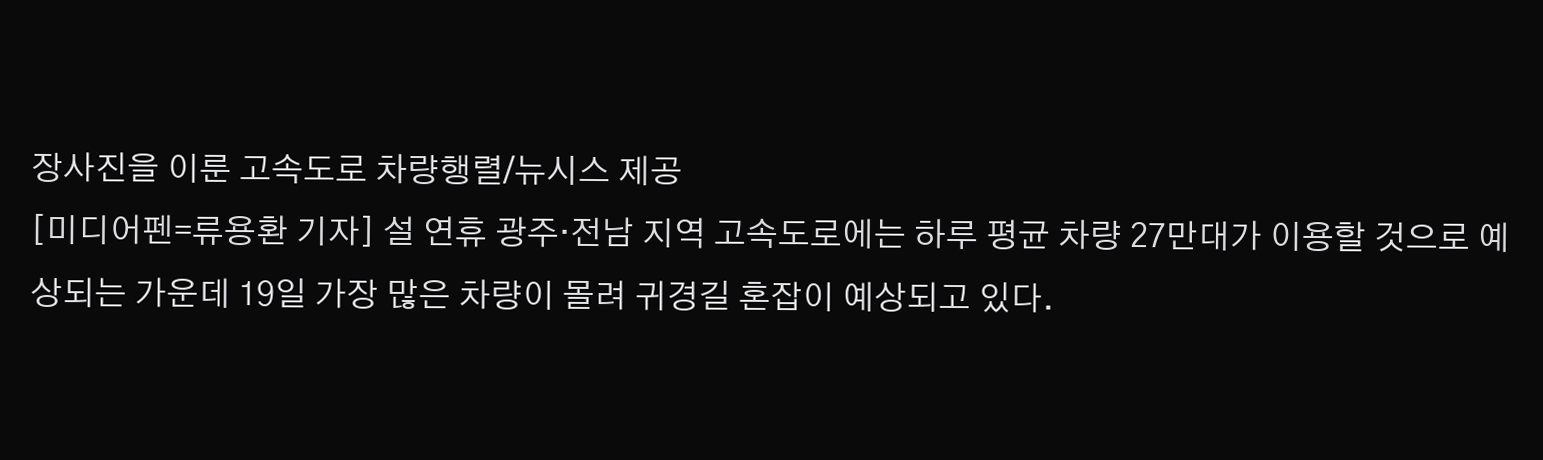장사진을 이룬 고속도로 차량행렬/뉴시스 제공
[미디어펜=류용환 기자] 설 연휴 광주·전남 지역 고속도로에는 하루 평균 차량 27만대가 이용할 것으로 예상되는 가운데 19일 가장 많은 차량이 몰려 귀경길 혼잡이 예상되고 있다.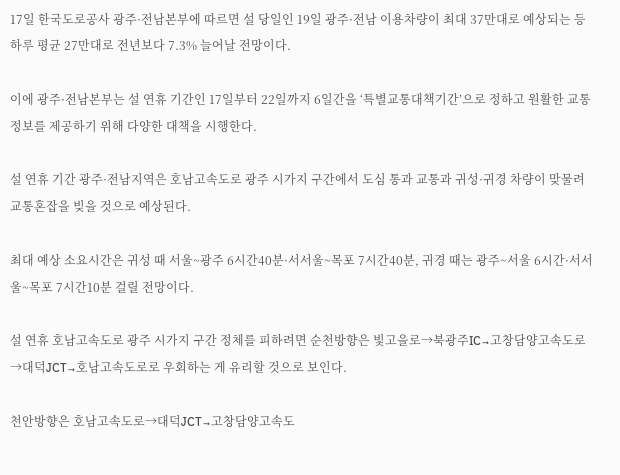17일 한국도로공사 광주·전남본부에 따르면 설 당일인 19일 광주·전남 이용차량이 최대 37만대로 예상되는 등 하루 평균 27만대로 전년보다 7.3% 늘어날 전망이다.

이에 광주·전남본부는 설 연휴 기간인 17일부터 22일까지 6일간을 ‘특별교통대책기간’으로 정하고 원활한 교통정보를 제공하기 위해 다양한 대책을 시행한다.

설 연휴 기간 광주·전남지역은 호남고속도로 광주 시가지 구간에서 도심 통과 교통과 귀성·귀경 차량이 맞물려 교통혼잡을 빚을 것으로 예상된다.

최대 예상 소요시간은 귀성 때 서울~광주 6시간40분·서서울~목포 7시간40분, 귀경 때는 광주~서울 6시간·서서울~목포 7시간10분 걸릴 전망이다.

설 연휴 호남고속도로 광주 시가지 구간 정체를 피하려면 순천방향은 빛고을로→북광주IC→고창담양고속도로→대덕JCT→호남고속도로로 우회하는 게 유리할 것으로 보인다.

천안방향은 호남고속도로→대덕JCT→고창담양고속도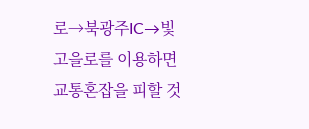로→북광주IC→빛고을로를 이용하면 교통혼잡을 피할 것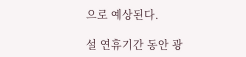으로 예상된다.

설 연휴기간 동안 광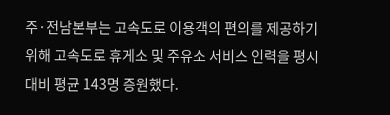주·전남본부는 고속도로 이용객의 편의를 제공하기 위해 고속도로 휴게소 및 주유소 서비스 인력을 평시 대비 평균 143명 증원했다.